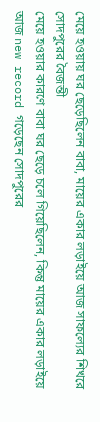মেয়ে হওয়ায় ঘর ছেড়েছিলেন বাবা, মায়ের একার লড়াইয়ে আজ সাফল্যের শিখরে সোদপুরের বৈজন্তী
মেয়ে হওয়ার কারণে বাবা ঘর ছেড়ে চলে গিয়েছিলেন, কিন্তু মায়ের একার লড়াইয়ে আজ new record গড়েছেন সোদপুরের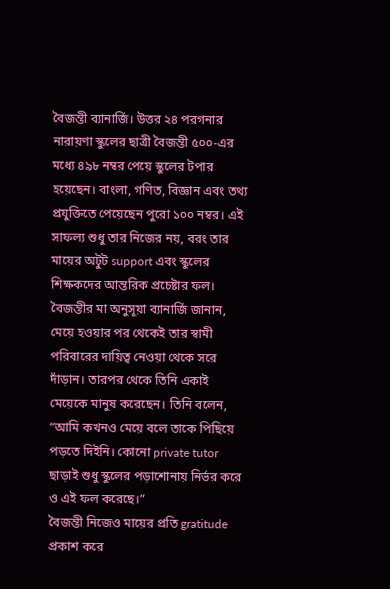বৈজন্তী ব্যানার্জি। উত্তর ২৪ পরগনার নারায়ণা স্কুলের ছাত্রী বৈজন্তী ৫০০-এর মধ্যে ৪৯৮ নম্বর পেয়ে স্কুলের টপার হয়েছেন। বাংলা, গণিত, বিজ্ঞান এবং তথ্য প্রযুক্তিতে পেয়েছেন পুরো ১০০ নম্বর। এই সাফল্য শুধু তার নিজের নয়, বরং তার মায়ের অটুট support এবং স্কুলের শিক্ষকদের আন্তরিক প্রচেষ্টার ফল।
বৈজন্তীর মা অনুসূয়া ব্যানার্জি জানান, মেয়ে হওয়ার পর থেকেই তার স্বামী পরিবারের দায়িত্ব নেওয়া থেকে সরে দাঁড়ান। তারপর থেকে তিনি একাই মেয়েকে মানুষ করেছেন। তিনি বলেন, “আমি কখনও মেয়ে বলে তাকে পিছিয়ে পড়তে দিইনি। কোনো private tutor ছাড়াই শুধু স্কুলের পড়াশোনায় নির্ভর করে ও এই ফল করেছে।”
বৈজন্তী নিজেও মায়ের প্রতি gratitude প্রকাশ করে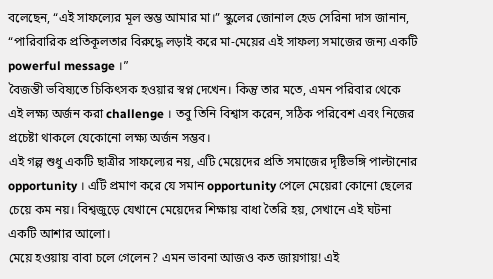বলেছেন, “এই সাফল্যের মূল স্তম্ভ আমার মা।” স্কুলের জোনাল হেড সেরিনা দাস জানান, “পারিবারিক প্রতিকূলতার বিরুদ্ধে লড়াই করে মা-মেয়ের এই সাফল্য সমাজের জন্য একটি powerful message ।”
বৈজন্তী ভবিষ্যতে চিকিৎসক হওয়ার স্বপ্ন দেখেন। কিন্তু তার মতে, এমন পরিবার থেকে এই লক্ষ্য অর্জন করা challenge । তবু তিনি বিশ্বাস করেন, সঠিক পরিবেশ এবং নিজের প্রচেষ্টা থাকলে যেকোনো লক্ষ্য অর্জন সম্ভব।
এই গল্প শুধু একটি ছাত্রীর সাফল্যের নয়, এটি মেয়েদের প্রতি সমাজের দৃষ্টিভঙ্গি পাল্টানোর opportunity । এটি প্রমাণ করে যে সমান opportunity পেলে মেয়েরা কোনো ছেলের চেয়ে কম নয়। বিশ্বজুড়ে যেখানে মেয়েদের শিক্ষায় বাধা তৈরি হয়, সেখানে এই ঘটনা একটি আশার আলো।
মেয়ে হওয়ায় বাবা চলে গেলেন? এমন ভাবনা আজও কত জায়গায়! এই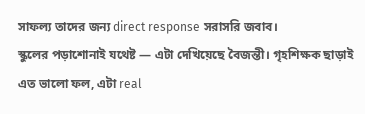সাফল্য তাদের জন্য direct response সরাসরি জবাব।
স্কুলের পড়াশোনাই যথেষ্ট — এটা দেখিয়েছে বৈজন্তী। গৃহশিক্ষক ছাড়াই এত ভালো ফল, এটা real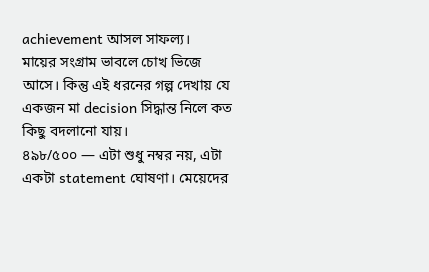achievement আসল সাফল্য।
মায়ের সংগ্রাম ভাবলে চোখ ভিজে আসে। কিন্তু এই ধরনের গল্প দেখায় যে একজন মা decision সিদ্ধান্ত নিলে কত কিছু বদলানো যায়।
৪৯৮/৫০০ — এটা শুধু নম্বর নয়, এটা একটা statement ঘোষণা। মেয়েদের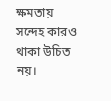ক্ষমতায় সন্দেহ কারও থাকা উচিত নয়।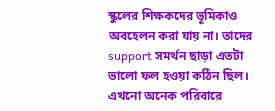স্কুলের শিক্ষকদের ভূমিকাও অবহেলন করা যায় না। তাদের support সমর্থন ছাড়া এতটা ভালো ফল হওয়া কঠিন ছিল।
এখনো অনেক পরিবারে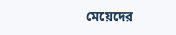মেয়েদের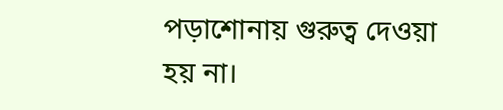পড়াশোনায় গুরুত্ব দেওয়া হয় না।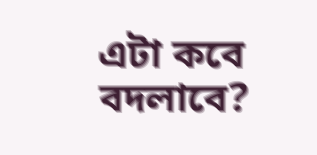এটা কবে বদলাবে?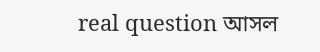real question আসল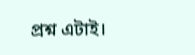প্রশ্ন এটাই।